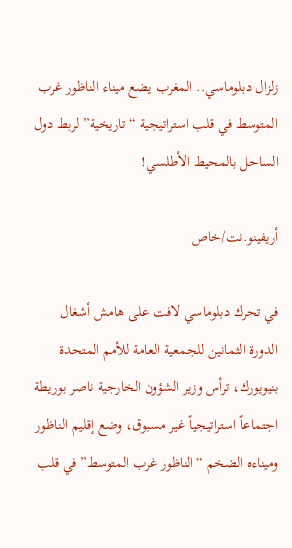زلزال دبلوماسي.. المغرب يضع ميناء الناظور غرب المتوسط في قلب استراتيجية “تاريخية” لربط دول الساحل بالمحيط الأطلسي!

أريفينو.نت/خاص

في تحرك دبلوماسي لافت على هامش أشغال الدورة الثمانين للجمعية العامة للأمم المتحدة بنيويورك، ترأس وزير الشؤون الخارجية ناصر بوريطة اجتماعاً استراتيجياً غير مسبوق، وضع إقليم الناظور وميناءه الضخم “الناظور غرب المتوسط” في قلب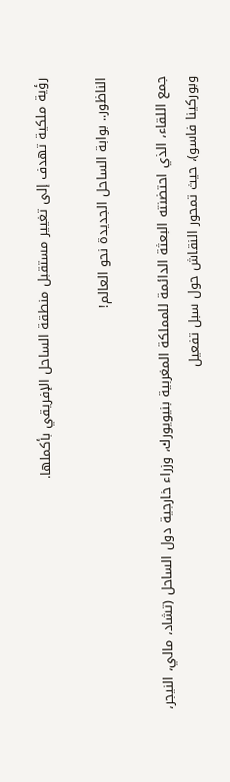رؤية ملكية تهدف إلى تغيير مستقبل منطقة الساحل الإفريقي بأكملها.

الناظور.. بوابة الساحل الجديدة نحو العالم!

جمع اللقاء، الذي احتضنته البعثة الدائمة للمملكة المغربية بنيويورك، وزراء خارجية دول الساحل (تشاد، مالي، النيجر، وبوركينا فاسو)، حيث تمحور النقاش حول سبل تفعيل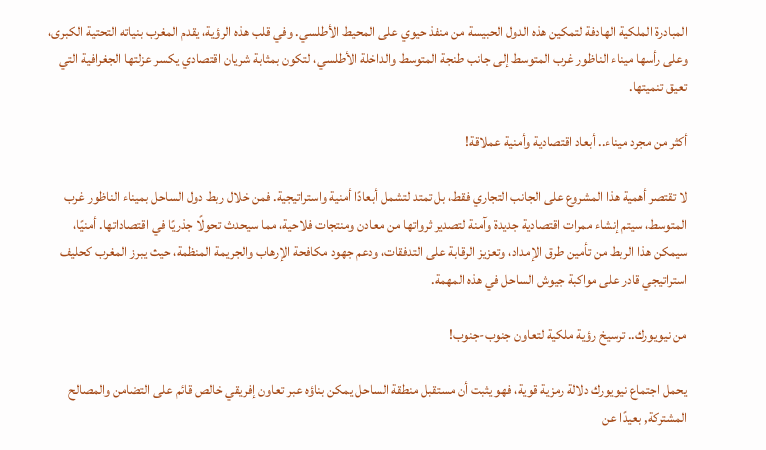المبادرة الملكية الهادفة لتمكين هذه الدول الحبيسة من منفذ حيوي على المحيط الأطلسي. وفي قلب هذه الرؤية، يقدم المغرب بنياته التحتية الكبرى، وعلى رأسها ميناء الناظور غرب المتوسط إلى جانب طنجة المتوسط والداخلة الأطلسي، لتكون بمثابة شريان اقتصادي يكسر عزلتها الجغرافية التي تعيق تنميتها.

أكثر من مجرد ميناء.. أبعاد اقتصادية وأمنية عملاقة!

لا تقتصر أهمية هذا المشروع على الجانب التجاري فقط، بل تمتد لتشمل أبعادًا أمنية واستراتيجية. فمن خلال ربط دول الساحل بميناء الناظور غرب المتوسط، سيتم إنشاء ممرات اقتصادية جديدة وآمنة لتصدير ثرواتها من معادن ومنتجات فلاحية، مما سيحدث تحولًا جذريًا في اقتصاداتها. أمنيًا، سيمكن هذا الربط من تأمين طرق الإمداد، وتعزيز الرقابة على التدفقات، ودعم جهود مكافحة الإرهاب والجريمة المنظمة، حيث يبرز المغرب كحليف استراتيجي قادر على مواكبة جيوش الساحل في هذه المهمة.

من نيويورك.. ترسيخ رؤية ملكية لتعاون جنوب-جنوب!

يحمل اجتماع نيويورك دلالة رمزية قوية، فهو يثبت أن مستقبل منطقة الساحل يمكن بناؤه عبر تعاون إفريقي خالص قائم على التضامن والمصالح المشتركة, بعيدًا عن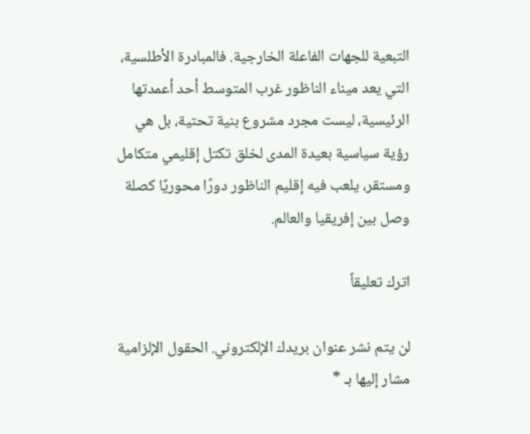التبعية للجهات الفاعلة الخارجية. فالمبادرة الأطلسية، التي يعد ميناء الناظور غرب المتوسط أحد أعمدتها الرئيسية، ليست مجرد مشروع بنية تحتية، بل هي رؤية سياسية بعيدة المدى لخلق تكتل إقليمي متكامل ومستقر، يلعب فيه إقليم الناظور دورًا محوريًا كصلة وصل بين إفريقيا والعالم.

اترك تعليقاً

لن يتم نشر عنوان بريدك الإلكتروني. الحقول الإلزامية مشار إليها بـ *